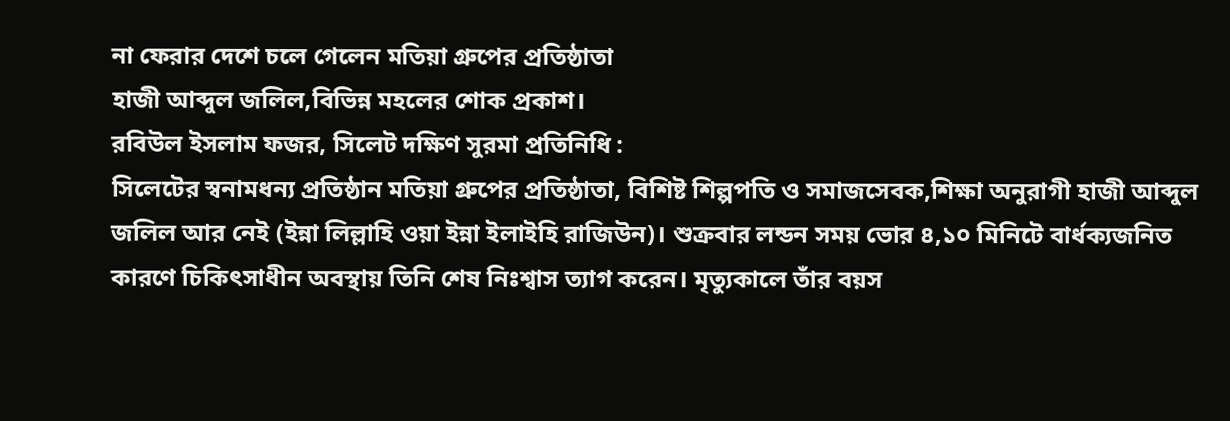না ফেরার দেশে চলে গেলেন মতিয়া গ্রুপের প্রতিষ্ঠাতা
হাজী আব্দুল জলিল,বিভিন্ন মহলের শোক প্রকাশ।
রবিউল ইসলাম ফজর, সিলেট দক্ষিণ সুরমা প্রতিনিধি :
সিলেটের স্বনামধন্য প্রতিষ্ঠান মতিয়া গ্রুপের প্রতিষ্ঠাতা, বিশিষ্ট শিল্পপতি ও সমাজসেবক,শিক্ষা অনুরাগী হাজী আব্দুল জলিল আর নেই (ইন্না লিল্লাহি ওয়া ইন্না ইলাইহি রাজিউন)। শুক্রবার লন্ডন সময় ভোর ৪,১০ মিনিটে বার্ধক্যজনিত কারণে চিকিৎসাধীন অবস্থায় তিনি শেষ নিঃশ্বাস ত্যাগ করেন। মৃত্যুকালে তাঁর বয়স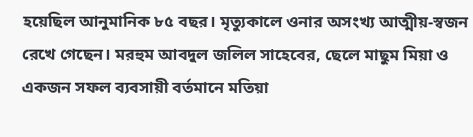হয়েছিল আনুমানিক ৮৫ বছর। মৃত্যুকালে ওনার অসংখ্য আত্মীয়-স্বজন রেখে গেছেন। মরহুম আবদুল জলিল সাহেবের, ছেলে মাছুম মিয়া ও একজন সফল ব্যবসায়ী বর্তমানে মতিয়া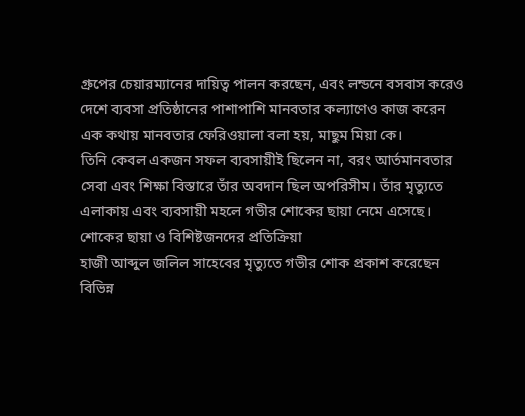গ্রুপের চেয়ারম্যানের দায়িত্ব পালন করছেন, এবং লন্ডনে বসবাস করেও দেশে ব্যবসা প্রতিষ্ঠানের পাশাপাশি মানবতার কল্যাণেও কাজ করেন এক কথায় মানবতার ফেরিওয়ালা বলা হয়, মাছুম মিয়া কে।
তিনি কেবল একজন সফল ব্যবসায়ীই ছিলেন না, বরং আর্তমানবতার সেবা এবং শিক্ষা বিস্তারে তাঁর অবদান ছিল অপরিসীম। তাঁর মৃত্যুতে এলাকায় এবং ব্যবসায়ী মহলে গভীর শোকের ছায়া নেমে এসেছে।
শোকের ছায়া ও বিশিষ্টজনদের প্রতিক্রিয়া
হাজী আব্দুল জলিল সাহেবের মৃত্যুতে গভীর শোক প্রকাশ করেছেন বিভিন্ন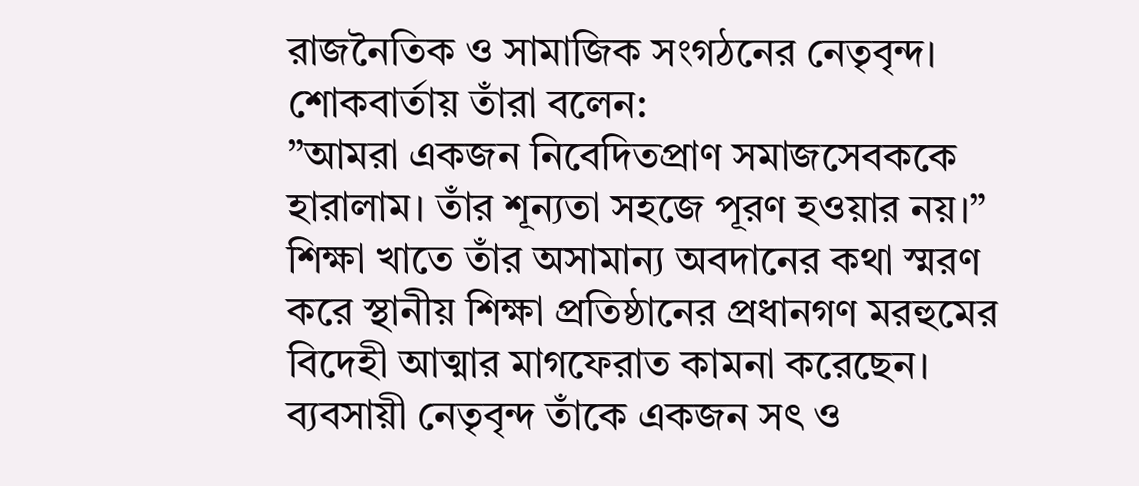রাজনৈতিক ও সামাজিক সংগঠনের নেতৃবৃন্দ। শোকবার্তায় তাঁরা বলেন:
”আমরা একজন নিবেদিতপ্রাণ সমাজসেবককে হারালাম। তাঁর শূন্যতা সহজে পূরণ হওয়ার নয়।”
শিক্ষা খাতে তাঁর অসামান্য অবদানের কথা স্মরণ করে স্থানীয় শিক্ষা প্রতিষ্ঠানের প্রধানগণ মরহুমের বিদেহী আত্মার মাগফেরাত কামনা করেছেন।
ব্যবসায়ী নেতৃবৃন্দ তাঁকে একজন সৎ ও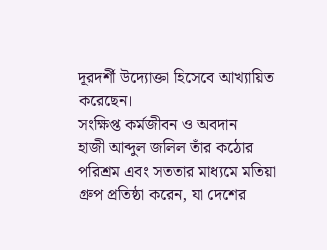দূরদর্শী উদ্যোক্তা হিসেবে আখ্যায়িত করেছেন।
সংক্ষিপ্ত কর্মজীবন ও অবদান
হাজী আব্দুল জলিল তাঁর কঠোর পরিশ্রম এবং সততার মাধ্যমে মতিয়া গ্রুপ প্রতিষ্ঠা করেন, যা দেশের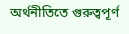অর্থনীতিতে গুরুত্বপূর্ণ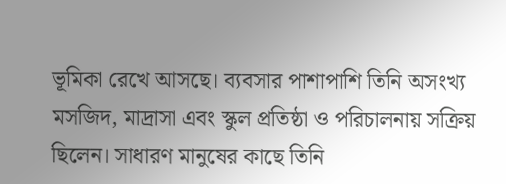ভূমিকা রেখে আসছে। ব্যবসার পাশাপাশি তিনি অসংখ্য মসজিদ, মাদ্রাসা এবং স্কুল প্রতিষ্ঠা ও পরিচালনায় সক্রিয় ছিলেন। সাধারণ মানুষের কাছে তিনি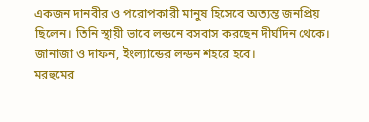একজন দানবীর ও পরোপকারী মানুষ হিসেবে অত্যন্ত জনপ্রিয় ছিলেন। তিনি স্থায়ী ভাবে লন্ডনে বসবাস করছেন দীর্ঘদিন থেকে।
জানাজা ও দাফন, ইংল্যান্ডের লন্ডন শহরে হবে।
মরহুমের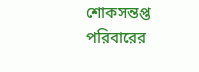শোকসন্তপ্ত পরিবারের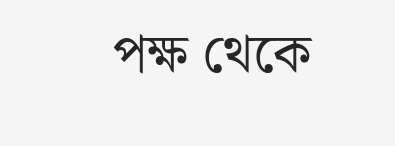পক্ষ থেকে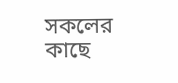সকলের কাছে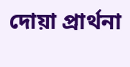দোয়া প্রার্থনা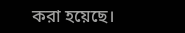করা হয়েছে।